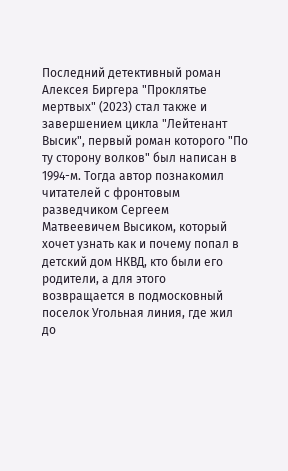Последний детективный роман Алексея Биргера "Проклятье мертвых" (2023) стал также и завершением цикла "Лейтенант Высик", первый роман которого "По ту сторону волков" был написан в 1994-м. Тогда автор познакомил читателей с фронтовым разведчиком Сергеем Матвеевичем Высиком, который хочет узнать как и почему попал в детский дом НКВД, кто были его родители, а для этого возвращается в подмосковный поселок Угольная линия, где жил до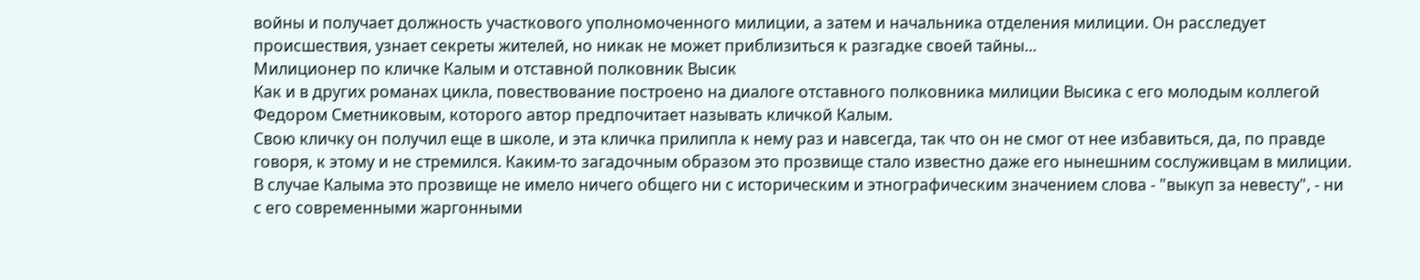войны и получает должность участкового уполномоченного милиции, а затем и начальника отделения милиции. Он расследует происшествия, узнает секреты жителей, но никак не может приблизиться к разгадке своей тайны...
Милиционер по кличке Калым и отставной полковник Высик
Как и в других романах цикла, повествование построено на диалоге отставного полковника милиции Высика с его молодым коллегой Федором Сметниковым, которого автор предпочитает называть кличкой Калым.
Свою кличку он получил еще в школе, и эта кличка прилипла к нему раз и навсегда, так что он не смог от нее избавиться, да, по правде говоря, к этому и не стремился. Каким-то загадочным образом это прозвище стало известно даже его нынешним сослуживцам в милиции. В случае Калыма это прозвище не имело ничего общего ни с историческим и этнографическим значением слова - "выкуп за невесту", - ни с его современными жаргонными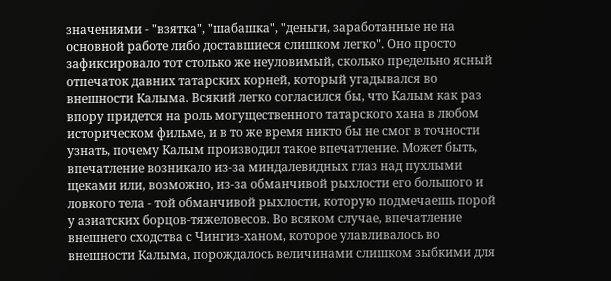значениями - "взятка", "шабашка", "деньги, заработанные не на основной работе либо доставшиеся слишком легко". Оно просто зафиксировало тот столько же неуловимый, сколько предельно ясный отпечаток давних татарских корней, который угадывался во внешности Калыма. Всякий легко согласился бы, что Калым как раз впору придется на роль могущественного татарского хана в любом историческом фильме, и в то же время никто бы не смог в точности узнать, почему Калым производил такое впечатление. Может быть, впечатление возникало из-за миндалевидных глаз над пухлыми щеками или, возможно, из-за обманчивой рыхлости его большого и ловкого тела - той обманчивой рыхлости, которую подмечаешь порой у азиатских борцов-тяжеловесов. Во всяком случае, впечатление внешнего сходства с Чингиз-ханом, которое улавливалось во внешности Калыма, порождалось величинами слишком зыбкими для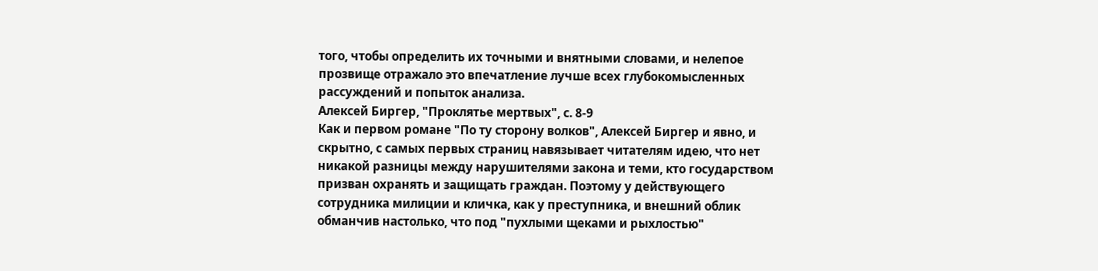того, чтобы определить их точными и внятными словами, и нелепое прозвище отражало это впечатление лучше всех глубокомысленных рассуждений и попыток анализа.
Алексей Биргер, "Проклятье мертвых", с. 8-9
Как и первом романе "По ту сторону волков", Алексей Биргер и явно, и скрытно, с самых первых страниц навязывает читателям идею, что нет никакой разницы между нарушителями закона и теми, кто государством призван охранять и защищать граждан. Поэтому у действующего сотрудника милиции и кличка, как у преступника, и внешний облик обманчив настолько, что под "пухлыми щеками и рыхлостью"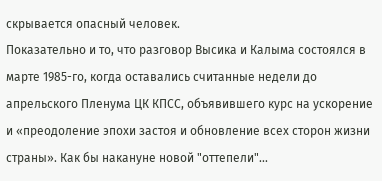скрывается опасный человек.
Показательно и то, что разговор Высика и Калыма состоялся в марте 1985-го, когда оставались считанные недели до апрельского Пленума ЦК КПСС, объявившего курс на ускорение и «преодоление эпохи застоя и обновление всех сторон жизни страны». Как бы накануне новой "оттепели"...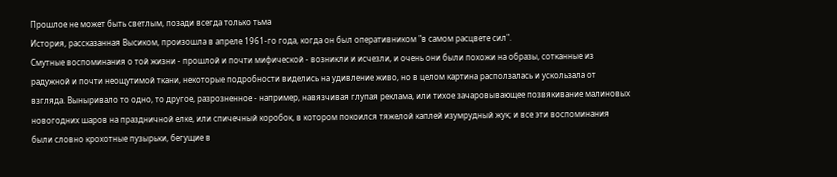Прошлое не может быть светлым, позади всегда только тьма
История, рассказанная Высиком, произошла в апреле 1961-го года, когда он был оперативником "в самом расцвете сил".
Смутные воспоминания о той жизни - прошлой и почти мифической - возникли и исчезли, и очень они были похожи на образы, сотканные из радужной и почти неощутимой ткани, некоторые подробности виделись на удивление живо, но в целом картина расползалась и ускользала от взгляда. Выныривало то одно, то другое, разрозненное - например, навязчивая глупая реклама, или тихое зачаровывающее позвякивание малиновых новогодних шаров на праздничной елке, или спичечный коробок, в котором покоился тяжелой каплей изумрудный жук; и все эти воспоминания были словно крохотные пузырьки, бегущие в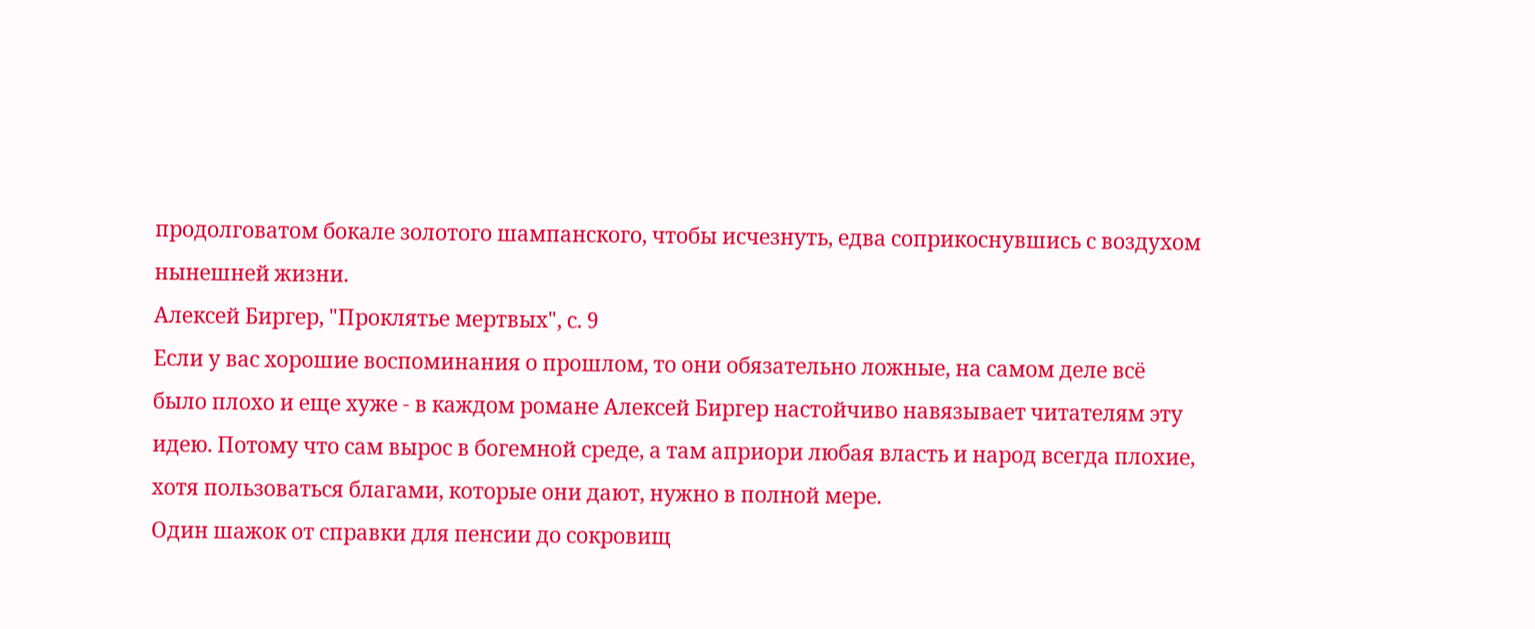продолговатом бокале золотого шампанского, чтобы исчезнуть, едва соприкоснувшись с воздухом нынешней жизни.
Алексей Биргер, "Проклятье мертвых", с. 9
Если у вас хорошие воспоминания о прошлом, то они обязательно ложные, на самом деле всё было плохо и еще хуже - в каждом романе Алексей Биргер настойчиво навязывает читателям эту идею. Потому что сам вырос в богемной среде, а там априори любая власть и народ всегда плохие, хотя пользоваться благами, которые они дают, нужно в полной мере.
Один шажок от справки для пенсии до сокровищ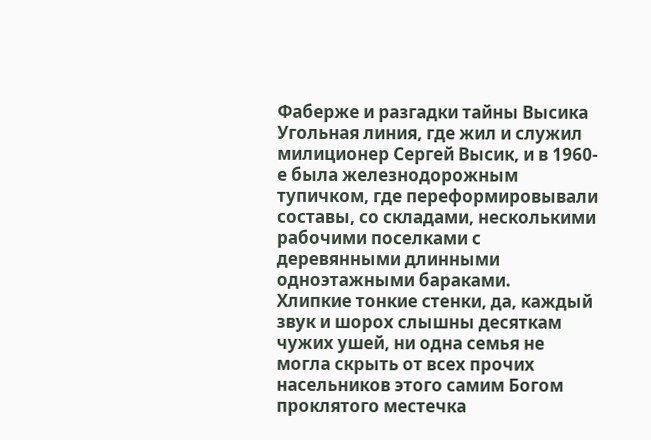Фаберже и разгадки тайны Высика
Угольная линия, где жил и служил милиционер Сергей Высик, и в 1960-е была железнодорожным тупичком, где переформировывали составы, со складами, несколькими рабочими поселками с деревянными длинными одноэтажными бараками.
Хлипкие тонкие стенки, да, каждый звук и шорох слышны десяткам чужих ушей, ни одна семья не могла скрыть от всех прочих насельников этого самим Богом проклятого местечка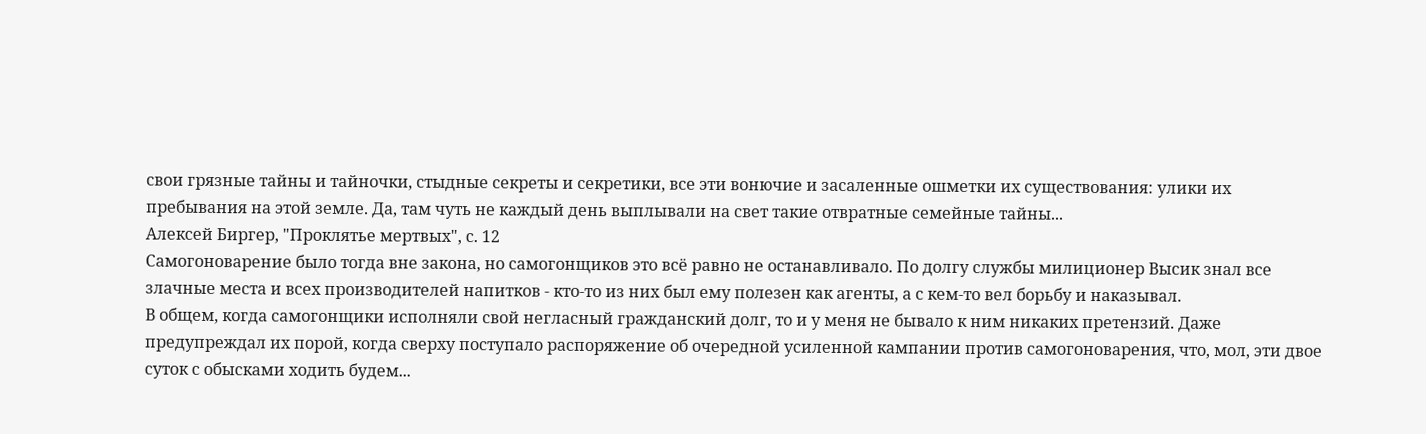свои грязные тайны и тайночки, стыдные секреты и секретики, все эти вонючие и засаленные ошметки их существования: улики их пребывания на этой земле. Да, там чуть не каждый день выплывали на свет такие отвратные семейные тайны...
Алексей Биргер, "Проклятье мертвых", с. 12
Самогоноварение было тогда вне закона, но самогонщиков это всё равно не останавливало. По долгу службы милиционер Высик знал все злачные места и всех производителей напитков - кто-то из них был ему полезен как агенты, а с кем-то вел борьбу и наказывал.
В общем, когда самогонщики исполняли свой негласный гражданский долг, то и у меня не бывало к ним никаких претензий. Даже предупреждал их порой, когда сверху поступало распоряжение об очередной усиленной кампании против самогоноварения, что, мол, эти двое суток с обысками ходить будем...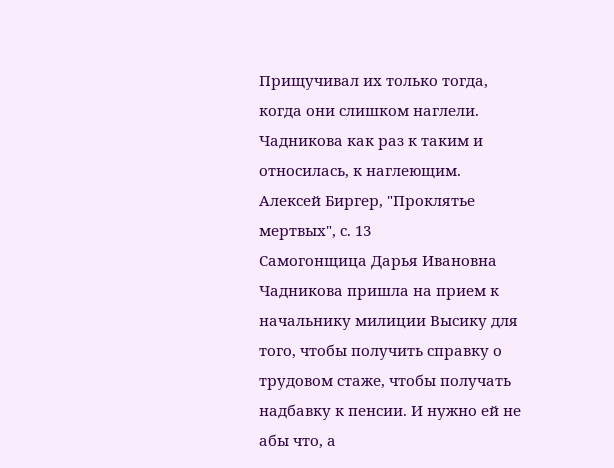Прищучивал их только тогда, когда они слишком наглели. Чадникова как раз к таким и относилась, к наглеющим.
Алексей Биргер, "Проклятье мертвых", с. 13
Самогонщица Дарья Ивановна Чадникова пришла на прием к начальнику милиции Высику для того, чтобы получить справку о трудовом стаже, чтобы получать надбавку к пенсии. И нужно ей не абы что, а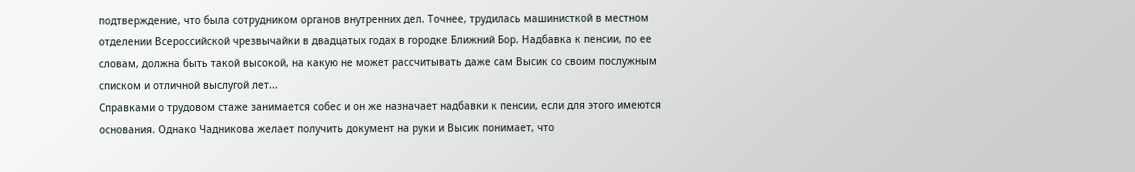подтверждение, что была сотрудником органов внутренних дел. Точнее, трудилась машинисткой в местном отделении Всероссийской чрезвычайки в двадцатых годах в городке Ближний Бор. Надбавка к пенсии, по ее словам, должна быть такой высокой, на какую не может рассчитывать даже сам Высик со своим послужным списком и отличной выслугой лет...
Справками о трудовом стаже занимается собес и он же назначает надбавки к пенсии, если для этого имеются основания. Однако Чадникова желает получить документ на руки и Высик понимает, что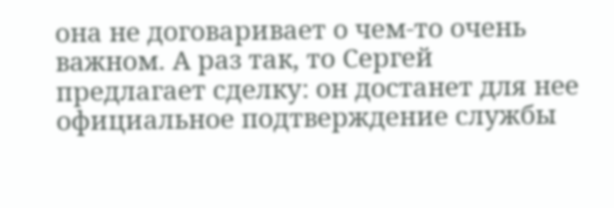она не договаривает о чем-то очень важном. А раз так, то Сергей предлагает сделку: он достанет для нее официальное подтверждение службы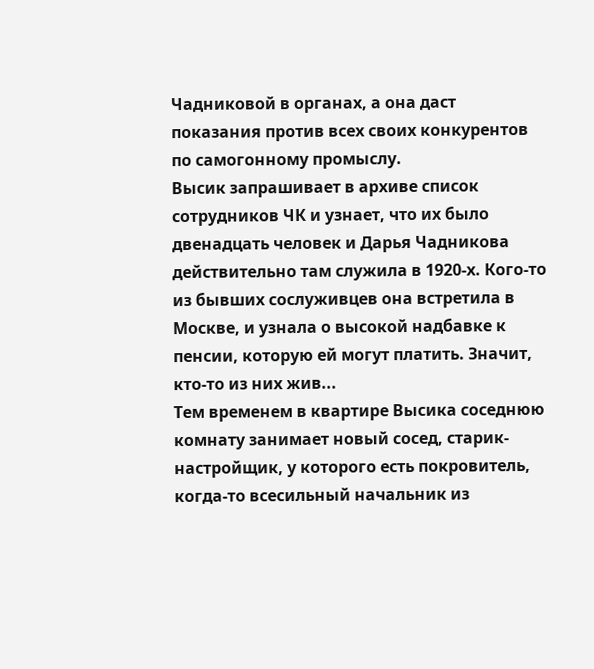Чадниковой в органах, а она даст показания против всех своих конкурентов по самогонному промыслу.
Высик запрашивает в архиве список сотрудников ЧК и узнает, что их было двенадцать человек и Дарья Чадникова действительно там служила в 1920-х. Кого-то из бывших сослуживцев она встретила в Москве, и узнала о высокой надбавке к пенсии, которую ей могут платить. Значит, кто-то из них жив...
Тем временем в квартире Высика соседнюю комнату занимает новый сосед, старик-настройщик, у которого есть покровитель, когда-то всесильный начальник из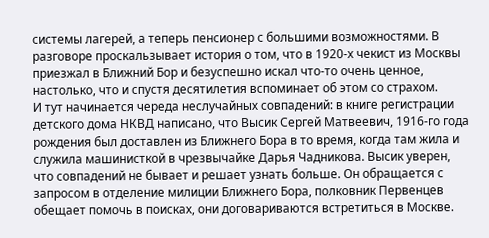системы лагерей, а теперь пенсионер с большими возможностями. В разговоре проскальзывает история о том, что в 1920-х чекист из Москвы приезжал в Ближний Бор и безуспешно искал что-то очень ценное, настолько, что и спустя десятилетия вспоминает об этом со страхом.
И тут начинается череда неслучайных совпадений: в книге регистрации детского дома НКВД написано, что Высик Сергей Матвеевич, 1916-го года рождения был доставлен из Ближнего Бора в то время, когда там жила и служила машинисткой в чрезвычайке Дарья Чадникова. Высик уверен, что совпадений не бывает и решает узнать больше. Он обращается с запросом в отделение милиции Ближнего Бора, полковник Первенцев обещает помочь в поисках, они договариваются встретиться в Москве.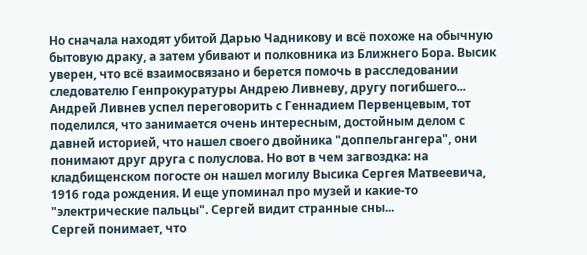Но сначала находят убитой Дарью Чадникову и всё похоже на обычную бытовую драку, а затем убивают и полковника из Ближнего Бора. Высик уверен, что всё взаимосвязано и берется помочь в расследовании следователю Генпрокуратуры Андрею Ливневу, другу погибшего...
Андрей Ливнев успел переговорить с Геннадием Первенцевым, тот поделился, что занимается очень интересным, достойным делом с давней историей, что нашел своего двойника "доппельгангера", они понимают друг друга с полуслова. Но вот в чем загвоздка: на кладбищенском погосте он нашел могилу Высика Сергея Матвеевича, 1916 года рождения. И еще упоминал про музей и какие-то "электрические пальцы". Сергей видит странные сны...
Сергей понимает, что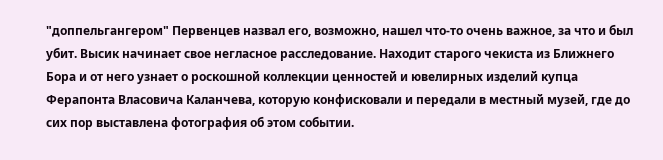"доппельгангером" Первенцев назвал его, возможно, нашел что-то очень важное, за что и был убит. Высик начинает свое негласное расследование. Находит старого чекиста из Ближнего Бора и от него узнает о роскошной коллекции ценностей и ювелирных изделий купца Ферапонта Власовича Каланчева, которую конфисковали и передали в местный музей, где до сих пор выставлена фотография об этом событии.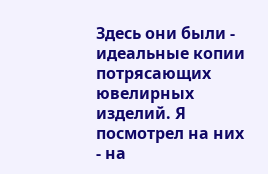Здесь они были - идеальные копии потрясающих ювелирных изделий. Я посмотрел на них - на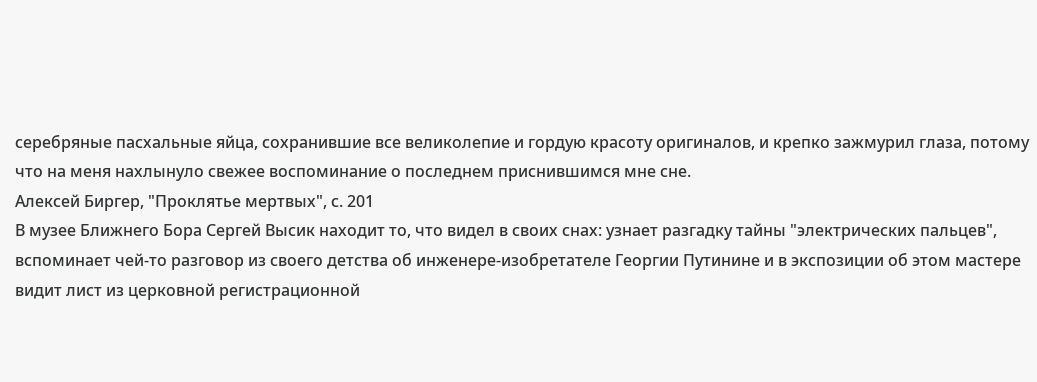серебряные пасхальные яйца, сохранившие все великолепие и гордую красоту оригиналов, и крепко зажмурил глаза, потому что на меня нахлынуло свежее воспоминание о последнем приснившимся мне сне.
Алексей Биргер, "Проклятье мертвых", с. 201
В музее Ближнего Бора Сергей Высик находит то, что видел в своих снах: узнает разгадку тайны "электрических пальцев", вспоминает чей-то разговор из своего детства об инженере-изобретателе Георгии Путинине и в экспозиции об этом мастере видит лист из церковной регистрационной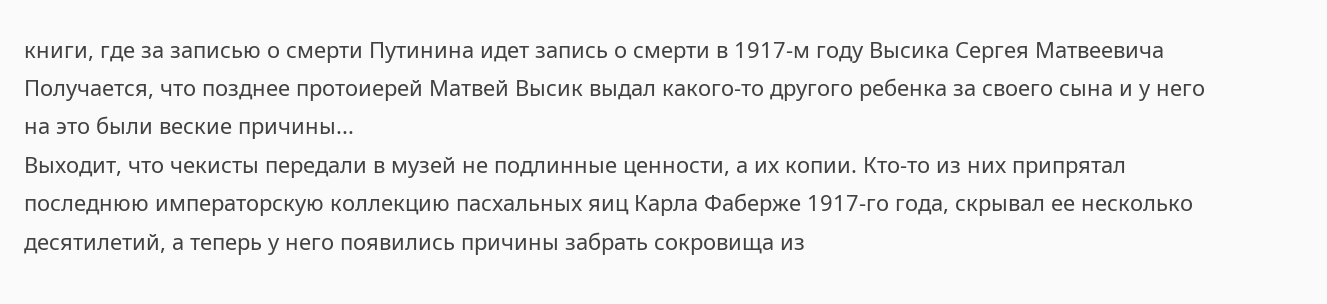книги, где за записью о смерти Путинина идет запись о смерти в 1917-м году Высика Сергея Матвеевича
Получается, что позднее протоиерей Матвей Высик выдал какого-то другого ребенка за своего сына и у него на это были веские причины...
Выходит, что чекисты передали в музей не подлинные ценности, а их копии. Кто-то из них припрятал последнюю императорскую коллекцию пасхальных яиц Карла Фаберже 1917-го года, скрывал ее несколько десятилетий, а теперь у него появились причины забрать сокровища из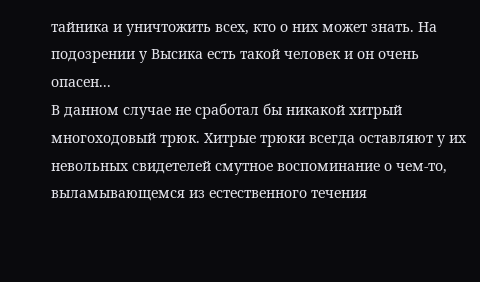тайника и уничтожить всех, кто о них может знать. На подозрении у Высика есть такой человек и он очень опасен...
В данном случае не сработал бы никакой хитрый многоходовый трюк. Хитрые трюки всегда оставляют у их невольных свидетелей смутное воспоминание о чем-то, выламывающемся из естественного течения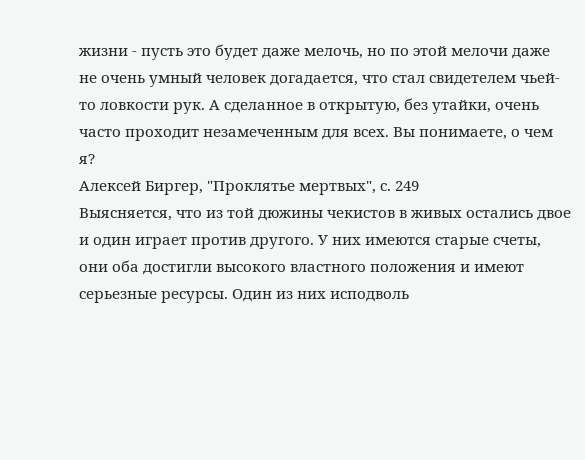жизни - пусть это будет даже мелочь, но по этой мелочи даже не очень умный человек догадается, что стал свидетелем чьей-то ловкости рук. А сделанное в открытую, без утайки, очень часто проходит незамеченным для всех. Вы понимаете, о чем я?
Алексей Биргер, "Проклятье мертвых", с. 249
Выясняется, что из той дюжины чекистов в живых остались двое и один играет против другого. У них имеются старые счеты, они оба достигли высокого властного положения и имеют серьезные ресурсы. Один из них исподволь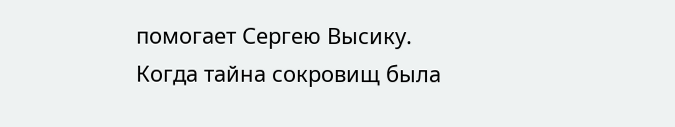помогает Сергею Высику.
Когда тайна сокровищ была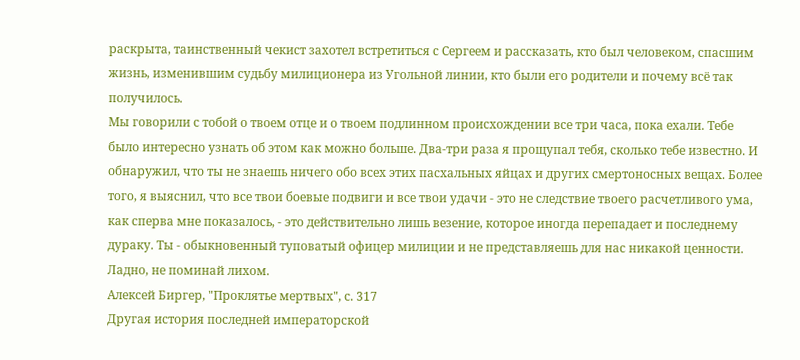раскрыта, таинственный чекист захотел встретиться с Сергеем и рассказать, кто был человеком, спасшим жизнь, изменившим судьбу милиционера из Угольной линии, кто были его родители и почему всё так получилось.
Мы говорили с тобой о твоем отце и о твоем подлинном происхождении все три часа, пока ехали. Тебе было интересно узнать об этом как можно больше. Два-три раза я прощупал тебя, сколько тебе известно. И обнаружил, что ты не знаешь ничего обо всех этих пасхальных яйцах и других смертоносных вещах. Более того, я выяснил, что все твои боевые подвиги и все твои удачи - это не следствие твоего расчетливого ума, как сперва мне показалось, - это действительно лишь везение, которое иногда перепадает и последнему дураку. Ты - обыкновенный туповатый офицер милиции и не представляешь для нас никакой ценности. Ладно, не поминай лихом.
Алексей Биргер, "Проклятье мертвых", с. 317
Другая история последней императорской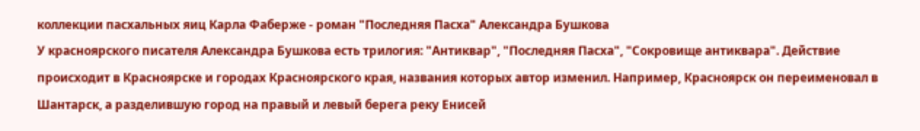коллекции пасхальных яиц Карла Фаберже - роман "Последняя Пасха" Александра Бушкова
У красноярского писателя Александра Бушкова есть трилогия: "Антиквар", "Последняя Пасха", "Сокровище антиквара". Действие происходит в Красноярске и городах Красноярского края, названия которых автор изменил. Например, Красноярск он переименовал в Шантарск, а разделившую город на правый и левый берега реку Енисей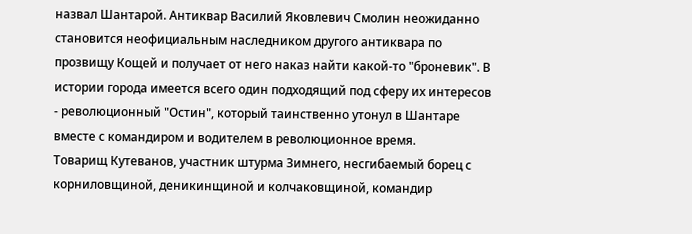назвал Шантарой. Антиквар Василий Яковлевич Смолин неожиданно становится неофициальным наследником другого антиквара по прозвищу Кощей и получает от него наказ найти какой-то "броневик". В истории города имеется всего один подходящий под сферу их интересов - революционный "Остин", который таинственно утонул в Шантаре вместе с командиром и водителем в революционное время.
Товарищ Кутеванов, участник штурма Зимнего, несгибаемый борец с корниловщиной, деникинщиной и колчаковщиной, командир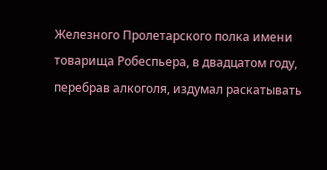Железного Пролетарского полка имени товарища Робеспьера, в двадцатом году, перебрав алкоголя, издумал раскатывать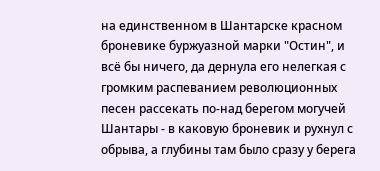на единственном в Шантарске красном броневике буржуазной марки "Остин", и всё бы ничего, да дернула его нелегкая с громким распеванием революционных песен рассекать по-над берегом могучей Шантары - в каковую броневик и рухнул с обрыва, а глубины там было сразу у берега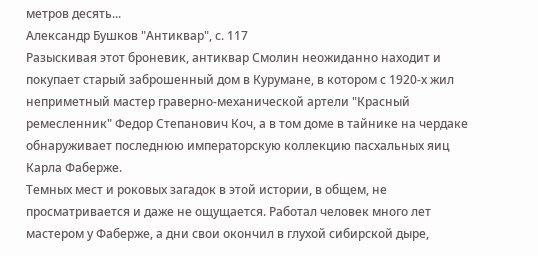метров десять...
Александр Бушков "Антиквар", с. 117
Разыскивая этот броневик, антиквар Смолин неожиданно находит и покупает старый заброшенный дом в Курумане, в котором с 1920-х жил неприметный мастер граверно-механической артели "Красный ремесленник" Федор Степанович Коч, а в том доме в тайнике на чердаке обнаруживает последнюю императорскую коллекцию пасхальных яиц Карла Фаберже.
Темных мест и роковых загадок в этой истории, в общем, не просматривается и даже не ощущается. Работал человек много лет мастером у Фаберже, а дни свои окончил в глухой сибирской дыре,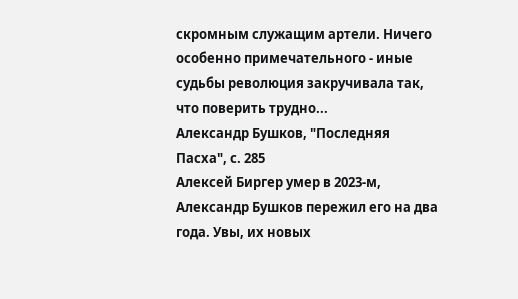скромным служащим артели. Ничего особенно примечательного - иные судьбы революция закручивала так, что поверить трудно...
Александр Бушков, "Последняя Пасха", с. 285
Алексей Биргер умер в 2023-м, Александр Бушков пережил его на два года. Увы, их новых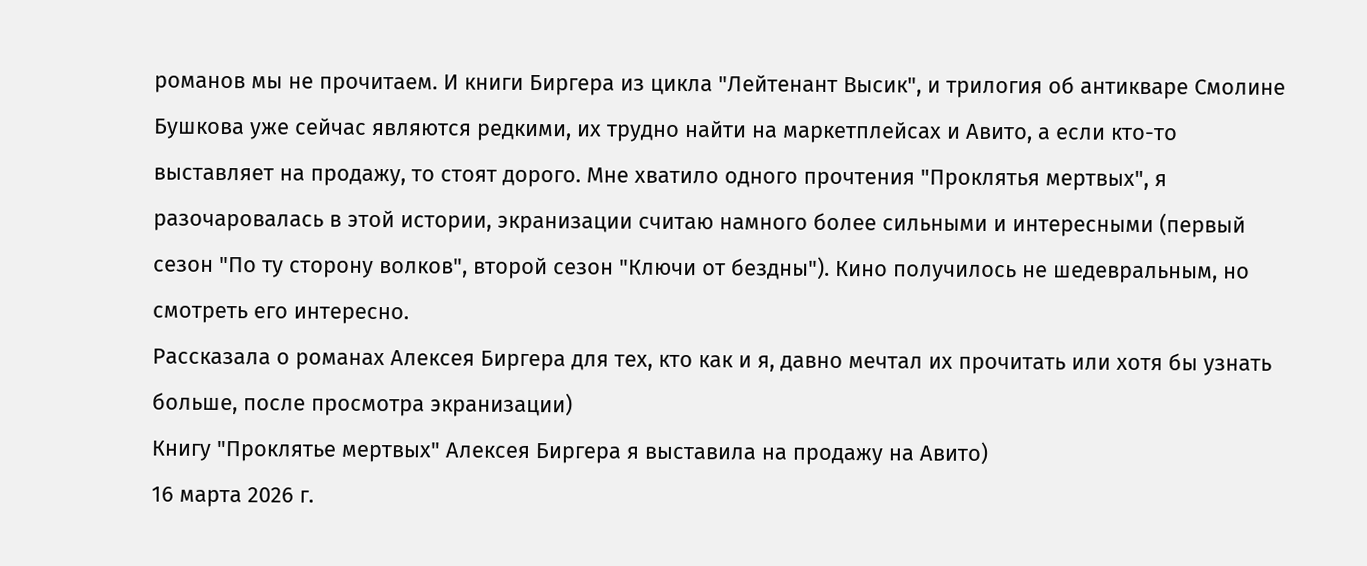романов мы не прочитаем. И книги Биргера из цикла "Лейтенант Высик", и трилогия об антикваре Смолине Бушкова уже сейчас являются редкими, их трудно найти на маркетплейсах и Авито, а если кто-то выставляет на продажу, то стоят дорого. Мне хватило одного прочтения "Проклятья мертвых", я разочаровалась в этой истории, экранизации считаю намного более сильными и интересными (первый сезон "По ту сторону волков", второй сезон "Ключи от бездны"). Кино получилось не шедевральным, но смотреть его интересно.
Рассказала о романах Алексея Биргера для тех, кто как и я, давно мечтал их прочитать или хотя бы узнать больше, после просмотра экранизации)
Книгу "Проклятье мертвых" Алексея Биргера я выставила на продажу на Авито)
16 марта 2026 г.